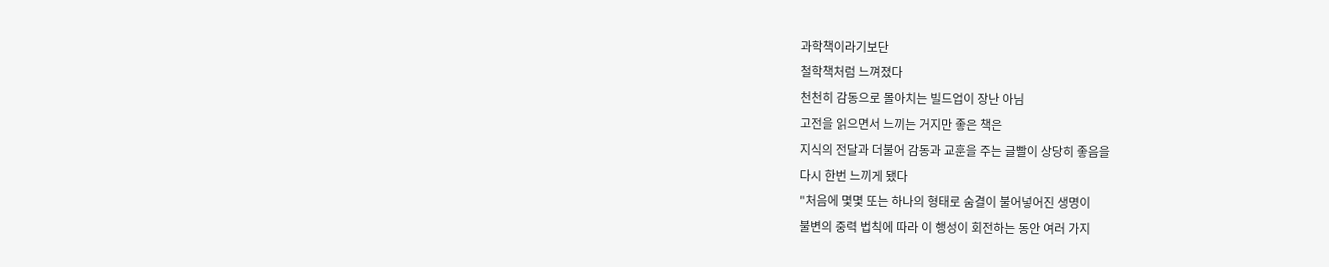과학책이라기보단
철학책처럼 느껴졌다
천천히 감동으로 몰아치는 빌드업이 장난 아님
고전을 읽으면서 느끼는 거지만 좋은 책은
지식의 전달과 더불어 감동과 교훈을 주는 글빨이 상당히 좋음을
다시 한번 느끼게 됐다
"처음에 몇몇 또는 하나의 형태로 숨결이 불어넣어진 생명이
불변의 중력 법칙에 따라 이 행성이 회전하는 동안 여러 가지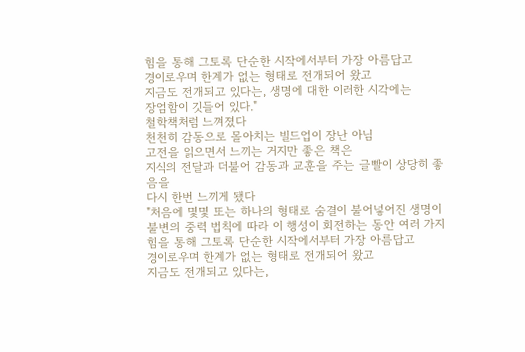힘을 통해 그토록 단순한 시작에서부터 가장 아름답고
경이로우며 한계가 없는 형태로 전개되어 왔고
지금도 전개되고 있다는, 생명에 대한 이러한 시각에는
장엄함이 깃들어 있다."
철학책처럼 느껴졌다
천천히 감동으로 몰아치는 빌드업이 장난 아님
고전을 읽으면서 느끼는 거지만 좋은 책은
지식의 전달과 더불어 감동과 교훈을 주는 글빨이 상당히 좋음을
다시 한번 느끼게 됐다
"처음에 몇몇 또는 하나의 형태로 숨결이 불어넣어진 생명이
불변의 중력 법칙에 따라 이 행성이 회전하는 동안 여러 가지
힘을 통해 그토록 단순한 시작에서부터 가장 아름답고
경이로우며 한계가 없는 형태로 전개되어 왔고
지금도 전개되고 있다는,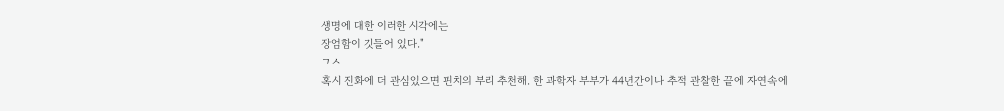생명에 대한 이러한 시각에는
장엄함이 깃들어 있다."
ㄱㅅ
혹시 진화에 더 관심있으면 핀치의 부리 추천해. 한 과학자 부부가 44년간이나 추적 관찰한 끝에 자연속에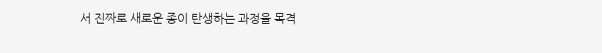서 진짜로 새로운 종이 탄생하는 과정을 목격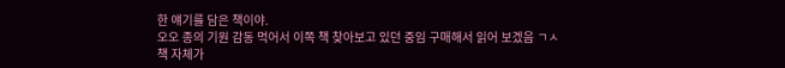한 얘기를 담은 책이야.
오오 종의 기원 감동 먹어서 이쪽 책 찾아보고 있던 중임 구매해서 읽어 보겠음 ㄱㅅ
책 자체가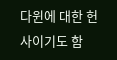다윈에 대한 헌사이기도 함